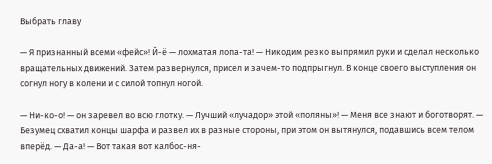Выбрать главу

— Я признанный всеми «фейс»! Й-ё — лохматая лопа-та! — Никодим резко выпрямил руки и сделал несколько вращательных движений. Затем развернулся, присел и зачем-то подпрыгнул. В конце своего выступления он согнул ногу в колени и с силой топнул ногой.

— Ни-ко-о! — он заревел во всю глотку. — Лучший «лучадор» этой «поляны»! — Меня все знают и боготворят. — Безумец схватил концы шарфа и развел их в разные стороны, при этом он вытянулся, подавшись всем телом вперёд. — Да-а! — Вот такая вот калбос-ня-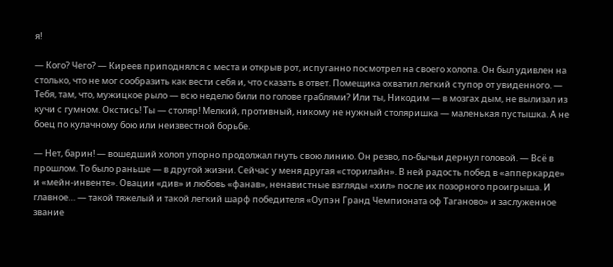я!

— Кого? Чего? — Киреев приподнялся с места и открыв рот, испуганно посмотрел на своего холопа. Он был удивлен на столько, что не мог сообразить как вести себя и, что сказать в ответ. Помещика охватил легкий ступор от увиденного. — Тебя, там, что, мужицкое рыло — всю неделю били по голове граблями? Или ты, Никодим — в мозгах дым, не вылизал из кучи с гумном. Окстись! Ты — столяр! Мелкий, противный, никому не нужный столяришка — маленькая пустышка. А не боец по кулачному бою или неизвестной борьбе.

— Нет, барин! — вошедший холоп упорно продолжал гнуть свою линию. Он резво, по-бычьи дернул головой. — Всё в прошлом. То было раньше — в другой жизни. Сейчас у меня другая «сторилайн». В ней радость побед в «апперкарде» и «мейн-инвенте». Овации «див» и любовь «фанав», ненавистные взгляды «хил» после их позорного проигрыша. И главное… — такой тяжелый и такой легкий шарф победителя «Оупэн Гранд Чемпионата оф Таганово» и заслуженное звание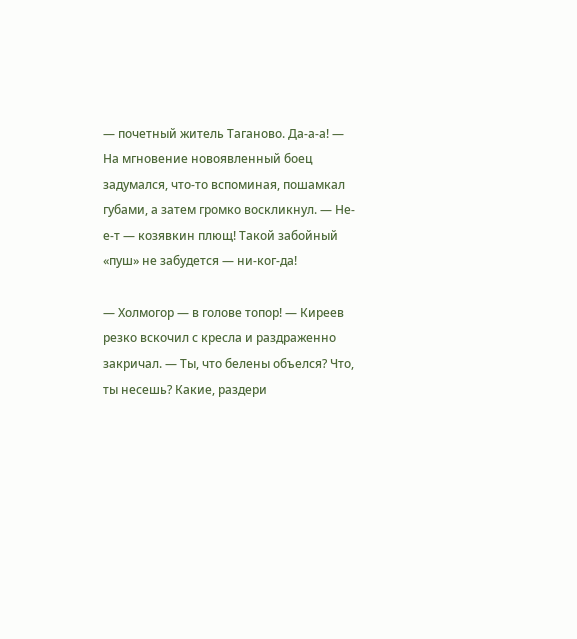— почетный житель Таганово. Да-а-а! — На мгновение новоявленный боец задумался, что-то вспоминая, пошамкал губами, а затем громко воскликнул. — Не-е-т — козявкин плющ! Такой забойный «пуш» не забудется — ни-ког-да!

— Холмогор — в голове топор! — Киреев резко вскочил с кресла и раздраженно закричал. — Ты, что белены объелся? Что, ты несешь? Какие, раздери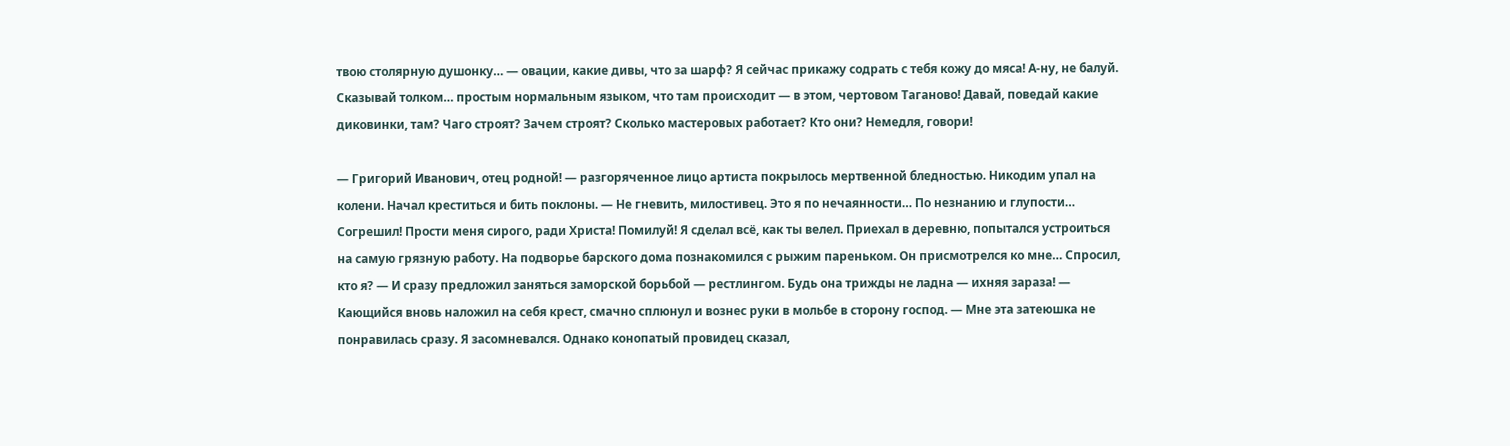твою столярную душонку… — овации, какие дивы, что за шарф? Я сейчас прикажу содрать с тебя кожу до мяса! А-ну, не балуй. Сказывай толком… простым нормальным языком, что там происходит — в этом, чертовом Таганово! Давай, поведай какие диковинки, там? Чаго строят? Зачем строят? Сколько мастеровых работает? Кто они? Немедля, говори!

— Григорий Иванович, отец родной! — разгоряченное лицо артиста покрылось мертвенной бледностью. Никодим упал на колени. Начал креститься и бить поклоны. — Не гневить, милостивец. Это я по нечаянности… По незнанию и глупости… Согрешил! Прости меня сирого, ради Христа! Помилуй! Я сделал всё, как ты велел. Приехал в деревню, попытался устроиться на самую грязную работу. На подворье барского дома познакомился с рыжим пареньком. Он присмотрелся ко мне… Спросил, кто я? — И сразу предложил заняться заморской борьбой — рестлингом. Будь она трижды не ладна — ихняя зараза! — Кающийся вновь наложил на себя крест, смачно сплюнул и вознес руки в мольбе в сторону господ. — Мне эта затеюшка не понравилась сразу. Я засомневался. Однако конопатый провидец сказал,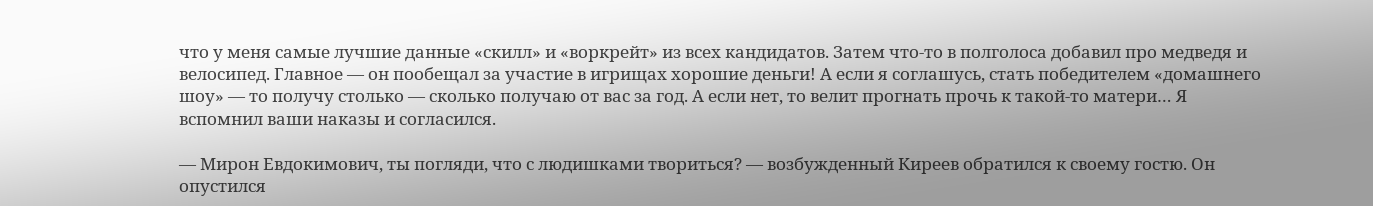что у меня самые лучшие данные «скилл» и «воркрейт» из всех кандидатов. Затем что-то в полголоса добавил про медведя и велосипед. Главное — он пообещал за участие в игрищах хорошие деньги! А если я соглашусь, стать победителем «домашнего шоу» — то получу столько — сколько получаю от вас за год. А если нет, то велит прогнать прочь к такой-то матери… Я вспомнил ваши наказы и согласился.

— Мирон Евдокимович, ты погляди, что с людишками твориться? — возбужденный Киреев обратился к своему гостю. Он опустился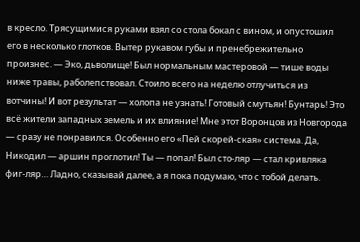в кресло. Трясущимися руками взял со стола бокал с вином, и опустошил его в несколько глотков. Вытер рукавом губы и пренебрежительно произнес. — Эко, дьволище! Был нормальным мастеровой — тише воды ниже травы, раболепствовал. Стоило всего на неделю отлучиться из вотчины! И вот результат — холопа не узнать! Готовый смутьян! Бунтарь! Это всё жители западных земель и их влияние! Мне этот Воронцов из Новгорода — сразу не понравился. Особенно его «Пей скорей-ская» система. Да, Никодил — аршин проглотил! Ты — попал! Был сто-ляр — стал кривляка фиг-ляр… Ладно, сказывай далее, а я пока подумаю, что с тобой делать.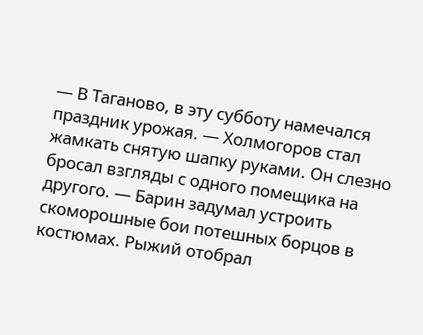— В Таганово, в эту субботу намечался праздник урожая. — Холмогоров стал жамкать снятую шапку руками. Он слезно бросал взгляды с одного помещика на другого. — Барин задумал устроить скоморошные бои потешных борцов в костюмах. Рыжий отобрал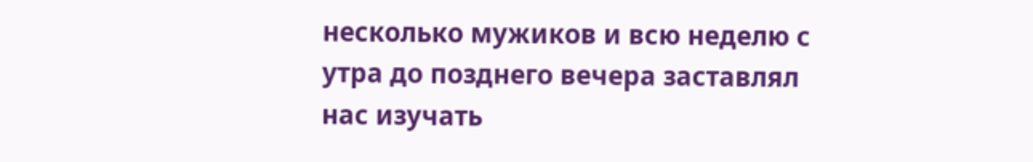несколько мужиков и всю неделю с утра до позднего вечера заставлял нас изучать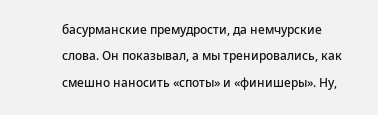басурманские премудрости, да немчурские слова. Он показывал, а мы тренировались, как смешно наносить «споты» и «финишеры». Ну,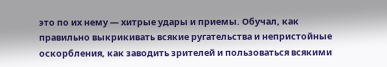это по их нему — хитрые удары и приемы. Обучал, как правильно выкрикивать всякие ругательства и непристойные оскорбления, как заводить зрителей и пользоваться всякими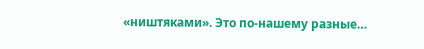«ништяками». Это по-нашему разные…